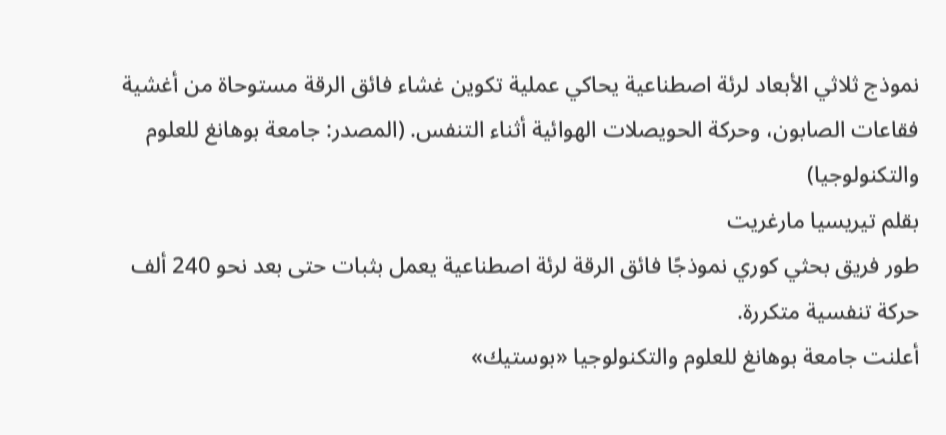نموذج ثلاثي الأبعاد لرئة اصطناعية يحاكي عملية تكوين غشاء فائق الرقة مستوحاة من أغشية فقاعات الصابون، وحركة الحويصلات الهوائية أثناء التنفس. (المصدر: جامعة بوهانغ للعلوم والتكنولوجيا)
بقلم تيريسيا مارغريت
طور فريق بحثي كوري نموذجًا فائق الرقة لرئة اصطناعية يعمل بثبات حتى بعد نحو 240 ألف حركة تنفسية متكررة.
أعلنت جامعة بوهانغ للعلوم والتكنولوجيا «بوستيك»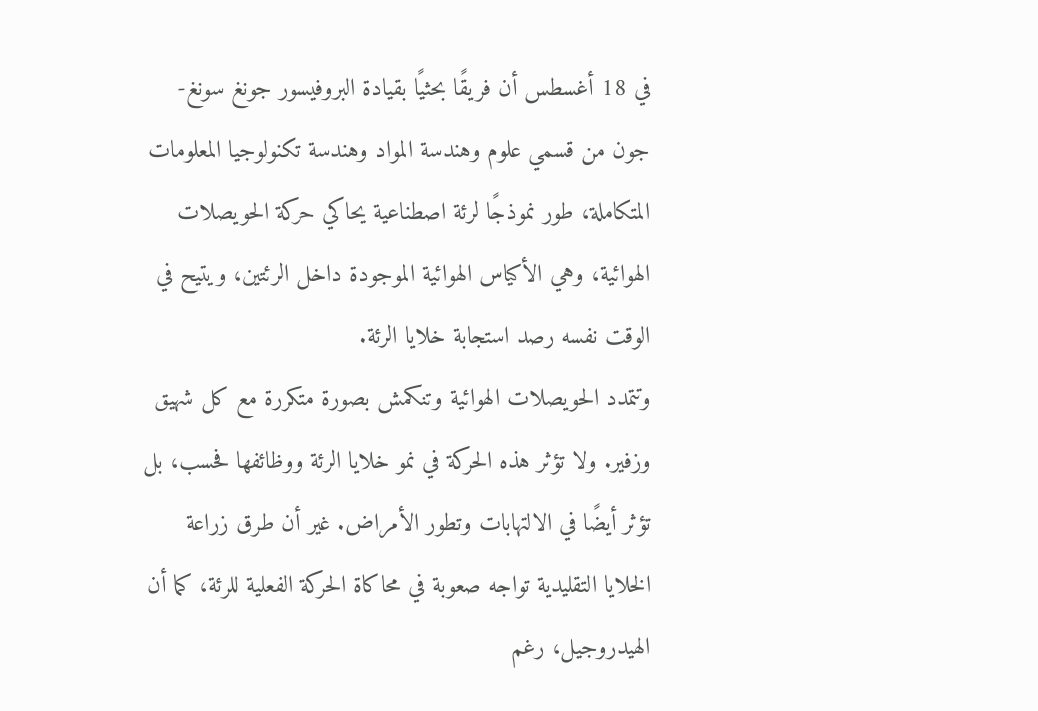في 18 أغسطس أن فريقًا بحثيًا بقيادة البروفيسور جونغ سونغ-جون من قسمي علوم وهندسة المواد وهندسة تكنولوجيا المعلومات المتكاملة، طور نموذجًا لرئة اصطناعية يحاكي حركة الحويصلات الهوائية، وهي الأكياس الهوائية الموجودة داخل الرئتين، ويتيح في الوقت نفسه رصد استجابة خلايا الرئة.
وتتمدد الحويصلات الهوائية وتنكمش بصورة متكررة مع كل شهيق وزفير. ولا تؤثر هذه الحركة في نمو خلايا الرئة ووظائفها فحسب، بل تؤثر أيضًا في الالتهابات وتطور الأمراض. غير أن طرق زراعة الخلايا التقليدية تواجه صعوبة في محاكاة الحركة الفعلية للرئة، كما أن الهيدروجيل، رغم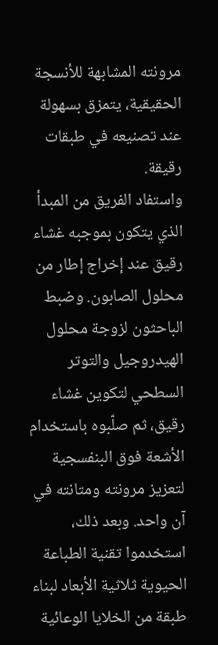مرونته المشابهة للأنسجة الحقيقية، يتمزق بسهولة عند تصنيعه في طبقات رقيقة.
واستفاد الفريق من المبدأ الذي يتكون بموجبه غشاء رقيق عند إخراج إطار من محلول الصابون. وضبط الباحثون لزوجة محلول الهيدروجيل والتوتر السطحي لتكوين غشاء رقيق، ثم صلّبوه باستخدام الأشعة فوق البنفسجية لتعزيز مرونته ومتانته في آن واحد. وبعد ذلك، استخدموا تقنية الطباعة الحيوية ثلاثية الأبعاد لبناء طبقة من الخلايا الوعائية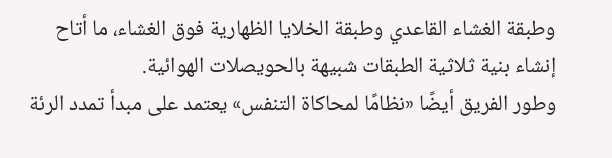وطبقة الغشاء القاعدي وطبقة الخلايا الظهارية فوق الغشاء، ما أتاح إنشاء بنية ثلاثية الطبقات شبيهة بالحويصلات الهوائية.
وطور الفريق أيضًا «نظامًا لمحاكاة التنفس» يعتمد على مبدأ تمدد الرئة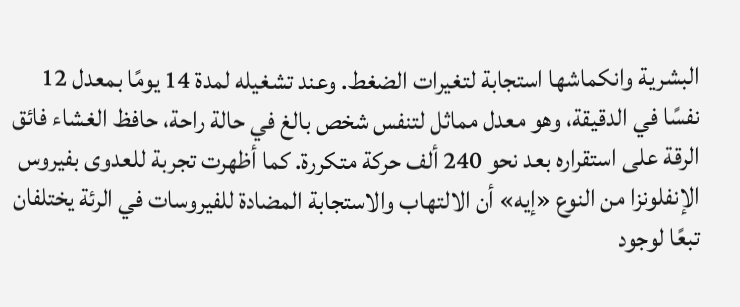البشرية وانكماشها استجابة لتغيرات الضغط. وعند تشغيله لمدة 14 يومًا بمعدل 12 نفسًا في الدقيقة، وهو معدل مماثل لتنفس شخص بالغ في حالة راحة، حافظ الغشاء فائق الرقة على استقراره بعد نحو 240 ألف حركة متكررة. كما أظهرت تجربة للعدوى بفيروس الإنفلونزا من النوع «إيه» أن الالتهاب والاستجابة المضادة للفيروسات في الرئة يختلفان تبعًا لوجود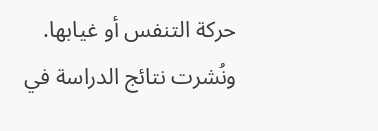حركة التنفس أو غيابها.
ونُشرت نتائج الدراسة في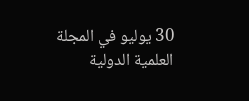30 يوليو في المجلة العلمية الدولية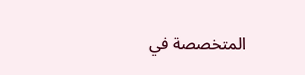المتخصصة في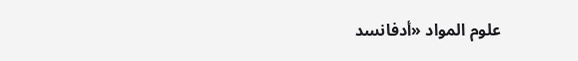علوم المواد «أدفانسد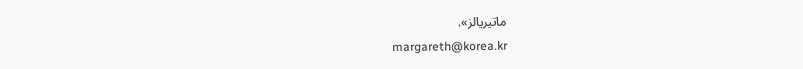ماتيريالز».
margareth@korea.kr